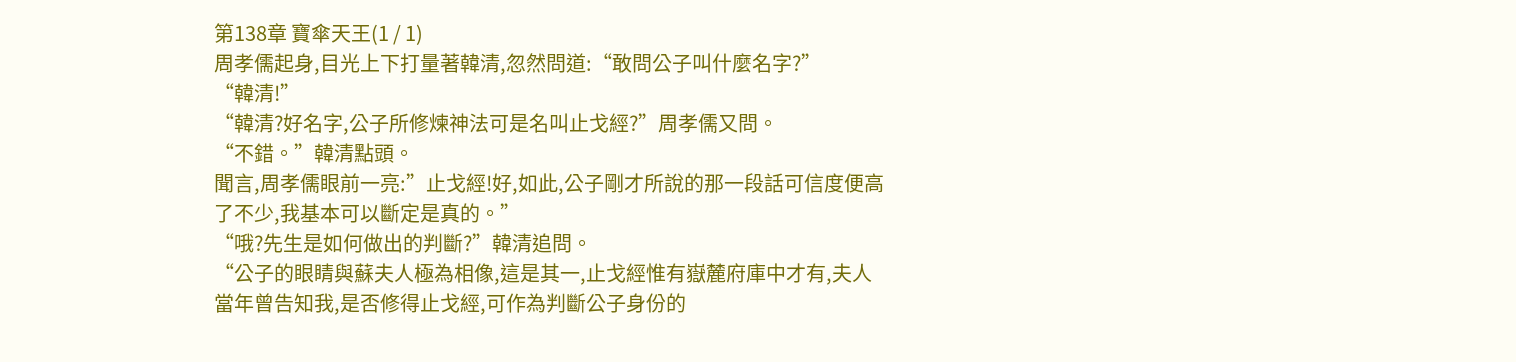第138章 寶傘天王(1 / 1)
周孝儒起身,目光上下打量著韓清,忽然問道:“敢問公子叫什麼名字?”
“韓清!”
“韓清?好名字,公子所修煉神法可是名叫止戈經?”周孝儒又問。
“不錯。”韓清點頭。
聞言,周孝儒眼前一亮:”止戈經!好,如此,公子剛才所說的那一段話可信度便高了不少,我基本可以斷定是真的。”
“哦?先生是如何做出的判斷?”韓清追問。
“公子的眼睛與蘇夫人極為相像,這是其一,止戈經惟有嶽麓府庫中才有,夫人當年曾告知我,是否修得止戈經,可作為判斷公子身份的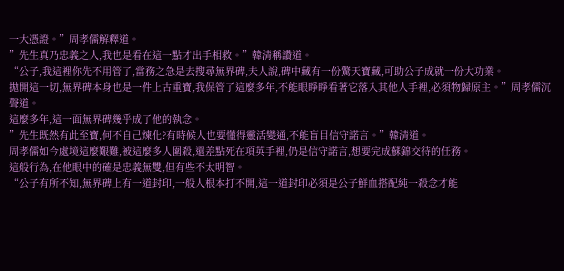一大憑證。”周孝儒解釋道。
”先生真乃忠義之人,我也是看在這一點才出手相救。”韓清稱讚道。
“公子,我這裡你先不用管了,當務之急是去搜尋無界碑,夫人說,碑中藏有一份驚天寶藏,可助公子成就一份大功業。
拋開這一切,無界碑本身也是一件上古重寶,我保管了這麼多年,不能眼睜睜看著它落入其他人手裡,必須物歸原主。”周孝儒沉聲道。
這麼多年,這一面無界碑幾乎成了他的執念。
”先生既然有此至寶,何不自己煉化?有時候人也要懂得靈活變通,不能盲目信守諾言。”韓清道。
周孝儒如今處境這麼艱難,被這麼多人圍殺,還差點死在項英手裡,仍是信守諾言,想要完成蘇錦交待的任務。
這般行為,在他眼中的確是忠義無雙,但有些不太明智。
“公子有所不知,無界碑上有一道封印,一般人根本打不開,這一道封印必須是公子鮮血搭配純一殺念才能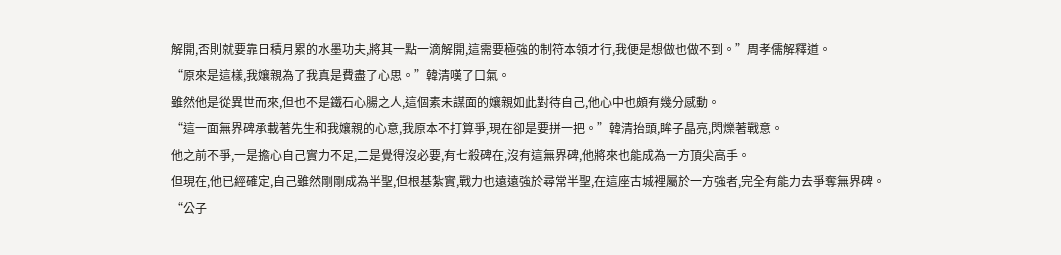解開,否則就要靠日積月累的水墨功夫,將其一點一滴解開,這需要極強的制符本領才行,我便是想做也做不到。”周孝儒解釋道。
“原來是這樣,我孃親為了我真是費盡了心思。”韓清嘆了口氣。
雖然他是從異世而來,但也不是鐵石心腸之人,這個素未謀面的孃親如此對待自己,他心中也頗有幾分感動。
“這一面無界碑承載著先生和我孃親的心意,我原本不打算爭,現在卻是要拼一把。”韓清抬頭,眸子晶亮,閃爍著戰意。
他之前不爭,一是擔心自己實力不足,二是覺得沒必要,有七殺碑在,沒有這無界碑,他將來也能成為一方頂尖高手。
但現在,他已經確定,自己雖然剛剛成為半聖,但根基紮實,戰力也遠遠強於尋常半聖,在這座古城裡屬於一方強者,完全有能力去爭奪無界碑。
“公子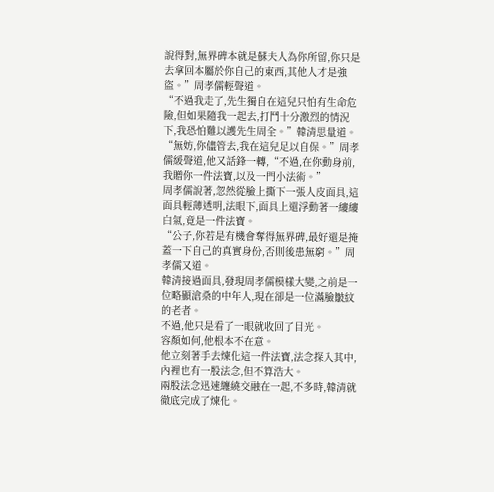說得對,無界碑本就是蘇夫人為你所留,你只是去拿回本屬於你自己的東西,其他人才是強盜。”周孝儒輕聲道。
“不過我走了,先生獨自在這兒只怕有生命危險,但如果隨我一起去,打鬥十分激烈的情況下,我恐怕難以護先生周全。”韓清思量道。
“無妨,你儘管去,我在這兒足以自保。”周孝儒緩聲道,他又話鋒一轉,“不過,在你動身前,我贈你一件法寶,以及一門小法術。”
周孝儒說著,忽然從臉上撕下一張人皮面具,這面具輕薄透明,法眼下,面具上還浮動著一縷縷白氣,竟是一件法寶。
“公子,你若是有機會奪得無界碑,最好還是掩蓋一下自己的真實身份,否則後患無窮。”周孝儒又道。
韓清接過面具,發現周孝儒模樣大變,之前是一位略顯滄桑的中年人,現在卻是一位滿臉皺紋的老者。
不過,他只是看了一眼就收回了目光。
容顏如何,他根本不在意。
他立刻著手去煉化這一件法寶,法念探入其中,內裡也有一股法念,但不算浩大。
兩股法念迅速纏繞交融在一起,不多時,韓清就徹底完成了煉化。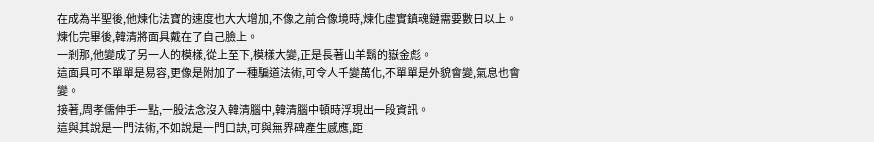在成為半聖後,他煉化法寶的速度也大大增加,不像之前合像境時,煉化虛實鎮魂鏈需要數日以上。
煉化完畢後,韓清將面具戴在了自己臉上。
一剎那,他變成了另一人的模樣,從上至下,模樣大變,正是長著山羊鬍的嶽金彪。
這面具可不單單是易容,更像是附加了一種騙道法術,可令人千變萬化,不單單是外貌會變,氣息也會變。
接著,周孝儒伸手一點,一股法念沒入韓清腦中,韓清腦中頓時浮現出一段資訊。
這與其說是一門法術,不如說是一門口訣,可與無界碑產生感應,距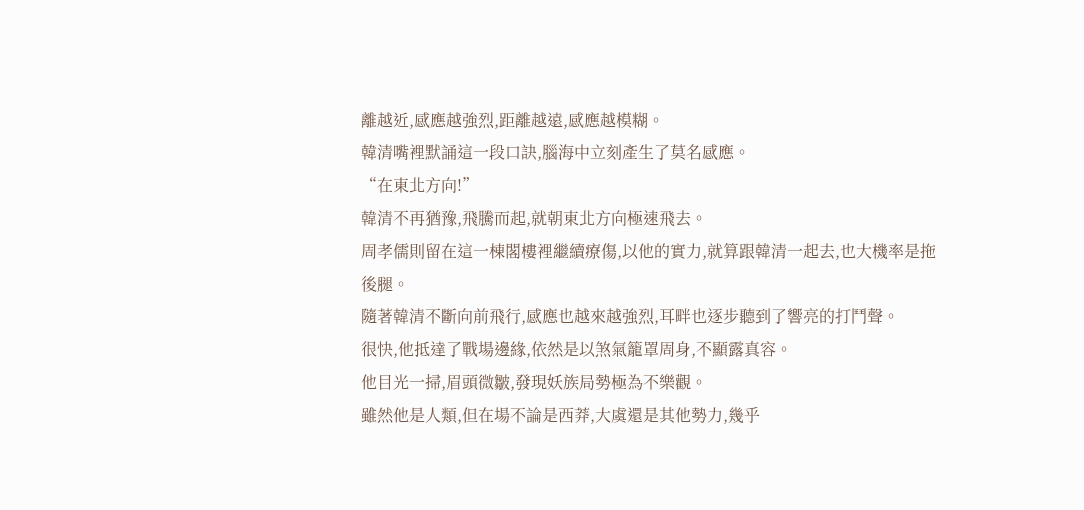離越近,感應越強烈,距離越遠,感應越模糊。
韓清嘴裡默誦這一段口訣,腦海中立刻產生了莫名感應。
“在東北方向!”
韓清不再猶豫,飛騰而起,就朝東北方向極速飛去。
周孝儒則留在這一棟閣樓裡繼續療傷,以他的實力,就算跟韓清一起去,也大機率是拖後腿。
隨著韓清不斷向前飛行,感應也越來越強烈,耳畔也逐步聽到了響亮的打鬥聲。
很快,他抵達了戰場邊緣,依然是以煞氣籠罩周身,不顯露真容。
他目光一掃,眉頭微皺,發現妖族局勢極為不樂觀。
雖然他是人類,但在場不論是西莽,大虞還是其他勢力,幾乎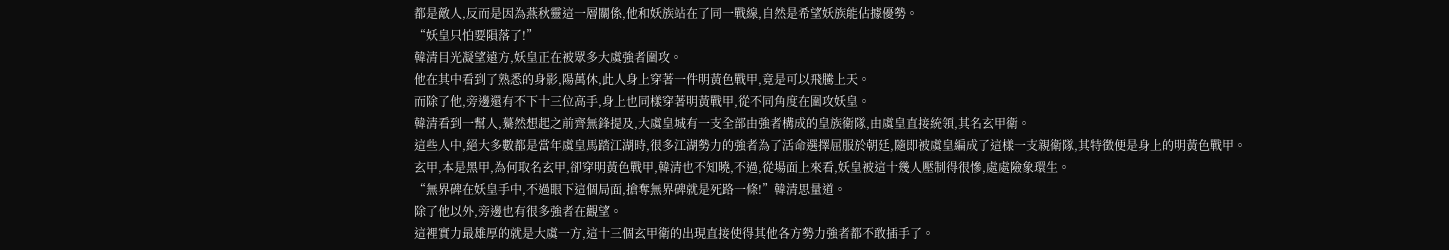都是敵人,反而是因為燕秋靈這一層關係,他和妖族站在了同一戰線,自然是希望妖族能佔據優勢。
“妖皇只怕要隕落了!”
韓清目光凝望遠方,妖皇正在被眾多大虞強者圍攻。
他在其中看到了熟悉的身影,陽萬休,此人身上穿著一件明黃色戰甲,竟是可以飛騰上天。
而除了他,旁邊還有不下十三位高手,身上也同樣穿著明黃戰甲,從不同角度在圍攻妖皇。
韓清看到一幫人,驀然想起之前齊無鋒提及,大虞皇城有一支全部由強者構成的皇族衛隊,由虞皇直接統領,其名玄甲衛。
這些人中,絕大多數都是當年虞皇馬踏江湖時,很多江湖勢力的強者為了活命選擇屈服於朝廷,隨即被虞皇編成了這樣一支親衛隊,其特徵便是身上的明黃色戰甲。
玄甲,本是黑甲,為何取名玄甲,卻穿明黃色戰甲,韓清也不知曉,不過,從場面上來看,妖皇被這十幾人壓制得很慘,處處險象環生。
“無界碑在妖皇手中,不過眼下這個局面,搶奪無界碑就是死路一條!”韓清思量道。
除了他以外,旁邊也有很多強者在觀望。
這裡實力最雄厚的就是大虞一方,這十三個玄甲衛的出現直接使得其他各方勢力強者都不敢插手了。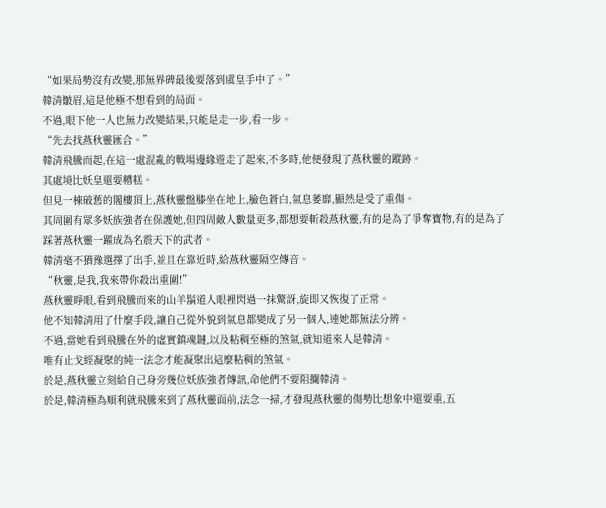“如果局勢沒有改變,那無界碑最後要落到虞皇手中了。”
韓清皺眉,這是他極不想看到的局面。
不過,眼下他一人也無力改變結果,只能是走一步,看一步。
“先去找燕秋靈匯合。”
韓清飛騰而起,在這一處混亂的戰場邊緣遊走了起來,不多時,他便發現了燕秋靈的蹤跡。
其處境比妖皇還要糟糕。
但見一棟破舊的閣樓頂上,燕秋靈盤膝坐在地上,臉色蒼白,氣息萎靡,顯然是受了重傷。
其周圍有眾多妖族強者在保護她,但四周敵人數量更多,都想要斬殺燕秋靈,有的是為了爭奪寶物,有的是為了踩著燕秋靈一躍成為名震天下的武者。
韓清毫不猶豫選擇了出手,並且在靠近時,給燕秋靈隔空傳音。
“秋靈,是我,我來帶你殺出重圍!”
燕秋靈睜眼,看到飛騰而來的山羊鬍道人眼裡閃過一抹驚訝,旋即又恢復了正常。
他不知韓清用了什麼手段,讓自己從外貌到氣息都變成了另一個人,連她都無法分辨。
不過,當她看到飛騰在外的虛實鎮魂鏈,以及粘稠至極的煞氣,就知道來人是韓清。
唯有止戈經凝聚的純一法念才能凝聚出這麼粘稠的煞氣。
於是,燕秋靈立刻給自己身旁幾位妖族強者傳訊,命他們不要阻攔韓清。
於是,韓清極為順利就飛騰來到了燕秋靈面前,法念一掃,才發現燕秋靈的傷勢比想象中還要重,五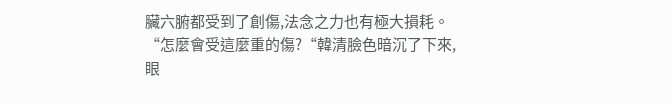臟六腑都受到了創傷,法念之力也有極大損耗。
“怎麼會受這麼重的傷?“韓清臉色暗沉了下來,眼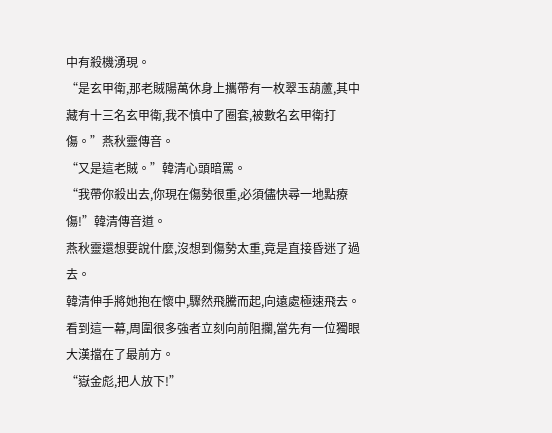中有殺機湧現。
“是玄甲衛,那老賊陽萬休身上攜帶有一枚翠玉葫蘆,其中藏有十三名玄甲衛,我不慎中了圈套,被數名玄甲衛打傷。”燕秋靈傳音。
“又是這老賊。”韓清心頭暗罵。
“我帶你殺出去,你現在傷勢很重,必須儘快尋一地點療傷!”韓清傳音道。
燕秋靈還想要說什麼,沒想到傷勢太重,竟是直接昏迷了過去。
韓清伸手將她抱在懷中,驟然飛騰而起,向遠處極速飛去。
看到這一幕,周圍很多強者立刻向前阻攔,當先有一位獨眼大漢擋在了最前方。
“嶽金彪,把人放下!”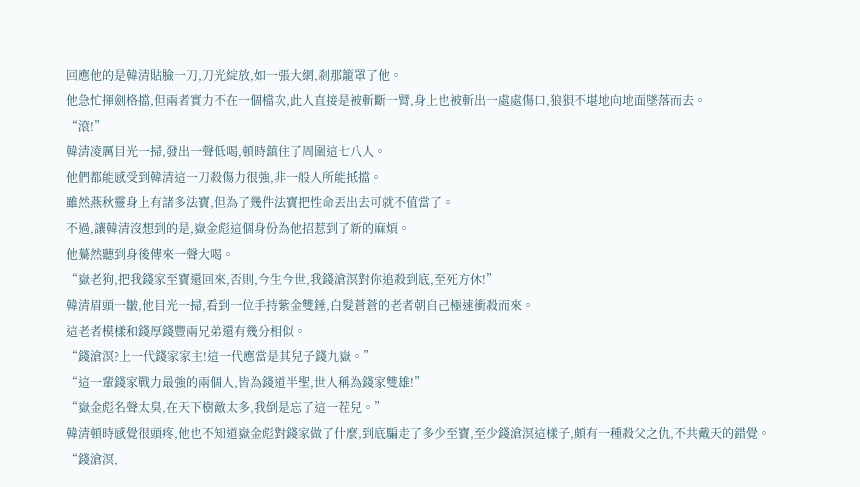回應他的是韓清貼臉一刀,刀光綻放,如一張大網,剎那籠罩了他。
他急忙揮劍格擋,但兩者實力不在一個檔次,此人直接是被斬斷一臂,身上也被斬出一處處傷口,狼狽不堪地向地面墜落而去。
“滾!”
韓清凌厲目光一掃,發出一聲低喝,頓時鎮住了周圍這七八人。
他們都能感受到韓清這一刀殺傷力很強,非一般人所能抵擋。
雖然燕秋靈身上有諸多法寶,但為了幾件法寶把性命丟出去可就不值當了。
不過,讓韓清沒想到的是,嶽金彪這個身份為他招惹到了新的麻煩。
他驀然聽到身後傳來一聲大喝。
“嶽老狗,把我錢家至寶還回來,否則,今生今世,我錢滄溟對你追殺到底,至死方休!”
韓清眉頭一皺,他目光一掃,看到一位手持紫金雙錘,白髮蒼蒼的老者朝自己極速衝殺而來。
這老者模樣和錢厚錢豐兩兄弟還有幾分相似。
“錢滄溟?上一代錢家家主!這一代應當是其兒子錢九嶽。”
“這一輩錢家戰力最強的兩個人,皆為錢道半聖,世人稱為錢家雙雄!”
“嶽金彪名聲太臭,在天下樹敵太多,我倒是忘了這一茬兒。”
韓清頓時感覺很頭疼,他也不知道嶽金彪對錢家做了什麼,到底騙走了多少至寶,至少錢滄溟這樣子,頗有一種殺父之仇,不共戴天的錯覺。
“錢滄溟,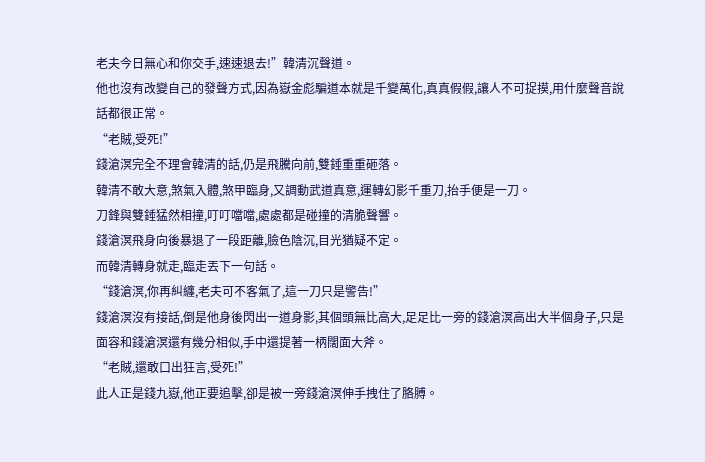老夫今日無心和你交手,速速退去!”韓清沉聲道。
他也沒有改變自己的發聲方式,因為嶽金彪騙道本就是千變萬化,真真假假,讓人不可捉摸,用什麼聲音說話都很正常。
“老賊,受死!”
錢滄溟完全不理會韓清的話,仍是飛騰向前,雙錘重重砸落。
韓清不敢大意,煞氣入體,煞甲臨身,又調動武道真意,運轉幻影千重刀,抬手便是一刀。
刀鋒與雙錘猛然相撞,叮叮噹噹,處處都是碰撞的清脆聲響。
錢滄溟飛身向後暴退了一段距離,臉色陰沉,目光猶疑不定。
而韓清轉身就走,臨走丟下一句話。
“錢滄溟,你再糾纏,老夫可不客氣了,這一刀只是警告!”
錢滄溟沒有接話,倒是他身後閃出一道身影,其個頭無比高大,足足比一旁的錢滄溟高出大半個身子,只是面容和錢滄溟還有幾分相似,手中還提著一柄闊面大斧。
“老賊,還敢口出狂言,受死!”
此人正是錢九嶽,他正要追擊,卻是被一旁錢滄溟伸手拽住了胳膊。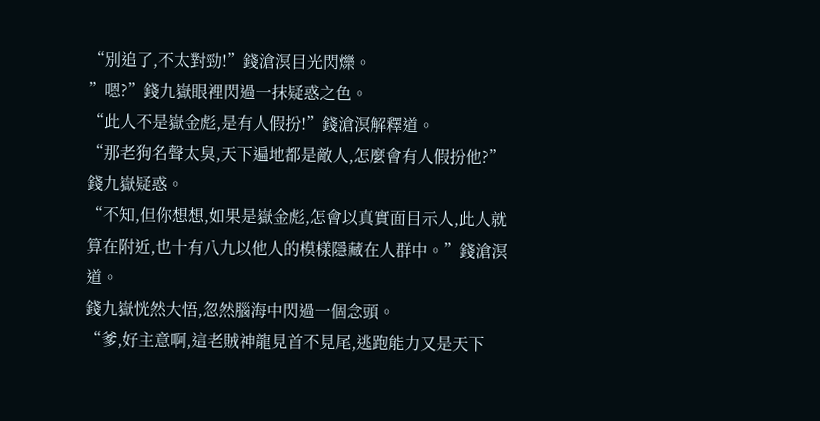“別追了,不太對勁!”錢滄溟目光閃爍。
”嗯?”錢九嶽眼裡閃過一抹疑惑之色。
“此人不是嶽金彪,是有人假扮!”錢滄溟解釋道。
“那老狗名聲太臭,天下遍地都是敵人,怎麼會有人假扮他?”錢九嶽疑惑。
“不知,但你想想,如果是嶽金彪,怎會以真實面目示人,此人就算在附近,也十有八九以他人的模樣隱藏在人群中。”錢滄溟道。
錢九嶽恍然大悟,忽然腦海中閃過一個念頭。
“爹,好主意啊,這老賊神龍見首不見尾,逃跑能力又是天下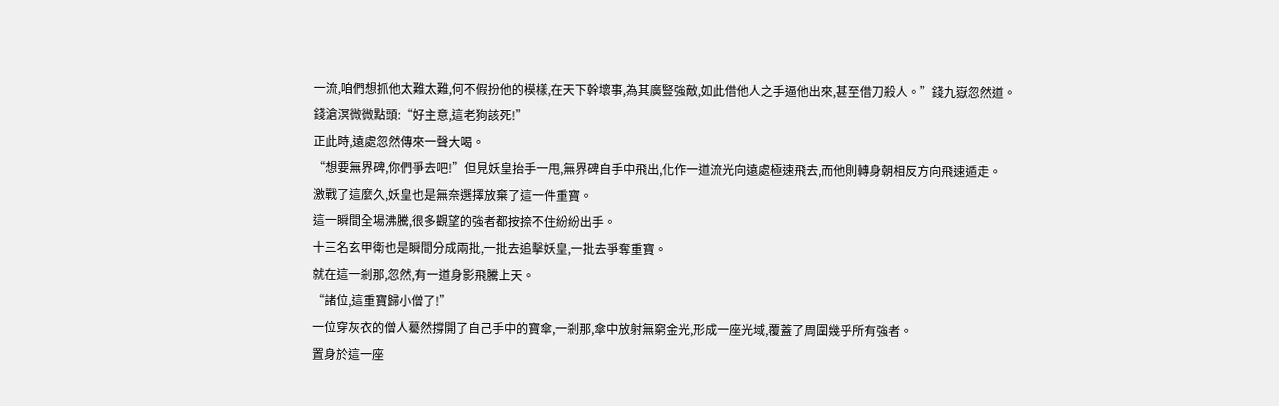一流,咱們想抓他太難太難,何不假扮他的模樣,在天下幹壞事,為其廣豎強敵,如此借他人之手逼他出來,甚至借刀殺人。”錢九嶽忽然道。
錢滄溟微微點頭:“好主意,這老狗該死!”
正此時,遠處忽然傳來一聲大喝。
“想要無界碑,你們爭去吧!”但見妖皇抬手一甩,無界碑自手中飛出,化作一道流光向遠處極速飛去,而他則轉身朝相反方向飛速遁走。
激戰了這麼久,妖皇也是無奈選擇放棄了這一件重寶。
這一瞬間全場沸騰,很多觀望的強者都按捺不住紛紛出手。
十三名玄甲衛也是瞬間分成兩批,一批去追擊妖皇,一批去爭奪重寶。
就在這一剎那,忽然,有一道身影飛騰上天。
“諸位,這重寶歸小僧了!”
一位穿灰衣的僧人驀然撐開了自己手中的寶傘,一剎那,傘中放射無窮金光,形成一座光域,覆蓋了周圍幾乎所有強者。
置身於這一座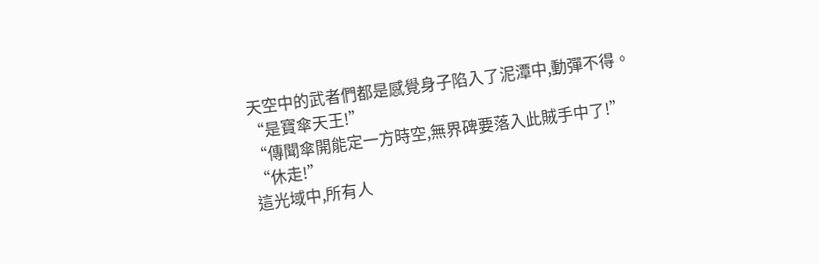天空中的武者們都是感覺身子陷入了泥潭中,動彈不得。
“是寶傘天王!”
“傳聞傘開能定一方時空,無界碑要落入此賊手中了!”
“休走!”
這光域中,所有人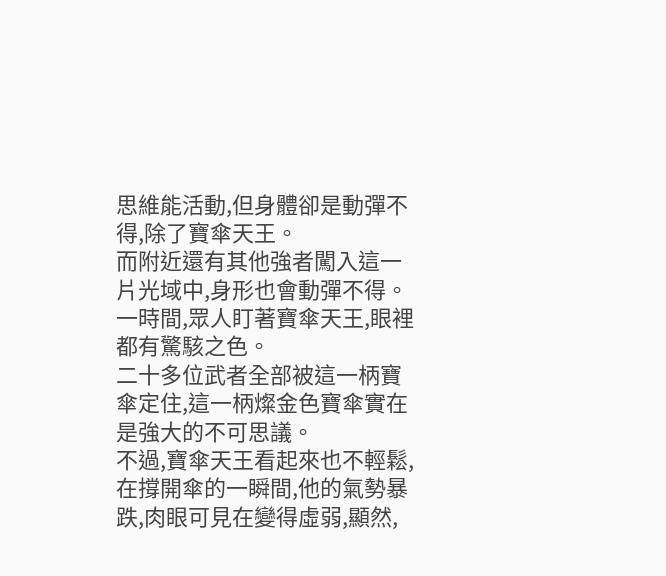思維能活動,但身體卻是動彈不得,除了寶傘天王。
而附近還有其他強者闖入這一片光域中,身形也會動彈不得。
一時間,眾人盯著寶傘天王,眼裡都有驚駭之色。
二十多位武者全部被這一柄寶傘定住,這一柄燦金色寶傘實在是強大的不可思議。
不過,寶傘天王看起來也不輕鬆,在撐開傘的一瞬間,他的氣勢暴跌,肉眼可見在變得虛弱,顯然,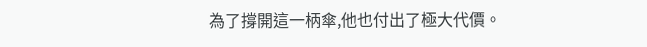為了撐開這一柄傘,他也付出了極大代價。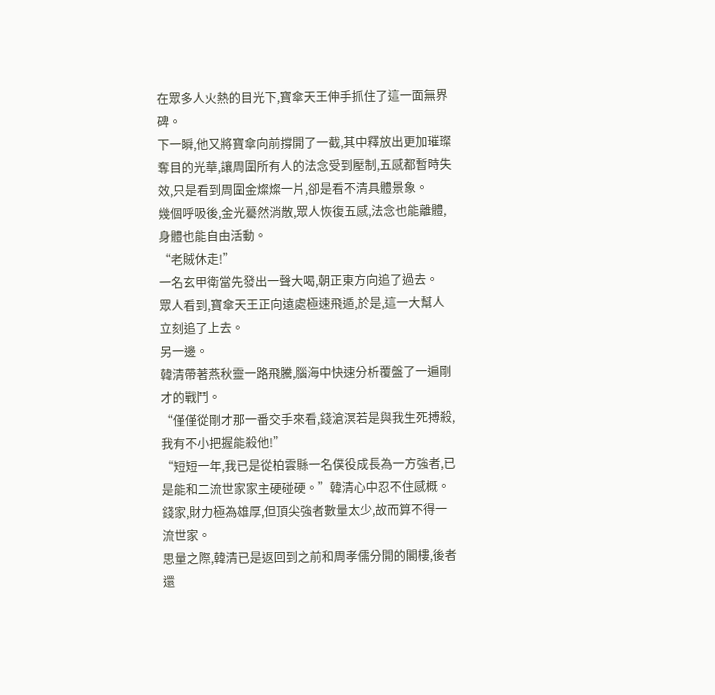在眾多人火熱的目光下,寶傘天王伸手抓住了這一面無界碑。
下一瞬,他又將寶傘向前撐開了一截,其中釋放出更加璀璨奪目的光華,讓周圍所有人的法念受到壓制,五感都暫時失效,只是看到周圍金燦燦一片,卻是看不清具體景象。
幾個呼吸後,金光驀然消散,眾人恢復五感,法念也能離體,身體也能自由活動。
“老賊休走!”
一名玄甲衛當先發出一聲大喝,朝正東方向追了過去。
眾人看到,寶傘天王正向遠處極速飛遁,於是,這一大幫人立刻追了上去。
另一邊。
韓清帶著燕秋靈一路飛騰,腦海中快速分析覆盤了一遍剛才的戰鬥。
“僅僅從剛才那一番交手來看,錢滄溟若是與我生死搏殺,我有不小把握能殺他!”
“短短一年,我已是從柏雲縣一名僕役成長為一方強者,已是能和二流世家家主硬碰硬。”韓清心中忍不住感概。
錢家,財力極為雄厚,但頂尖強者數量太少,故而算不得一流世家。
思量之際,韓清已是返回到之前和周孝儒分開的閣樓,後者還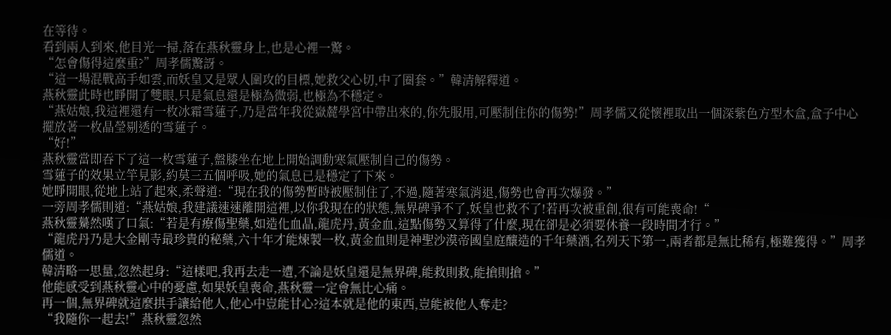在等待。
看到兩人到來,他目光一掃,落在燕秋靈身上,也是心裡一驚。
“怎會傷得這麼重?”周孝儒驚訝。
“這一場混戰高手如雲,而妖皇又是眾人圍攻的目標,她救父心切,中了圈套。”韓清解釋道。
燕秋靈此時也睜開了雙眼,只是氣息還是極為微弱,也極為不穩定。
“燕姑娘,我這裡還有一枚冰霜雪蓮子,乃是當年我從嶽麓學宮中帶出來的,你先服用,可壓制住你的傷勢!”周孝儒又從懷裡取出一個深紫色方型木盒,盒子中心擺放著一枚晶瑩剔透的雪蓮子。
“好!”
燕秋靈當即吞下了這一枚雪蓮子,盤膝坐在地上開始調動寒氣壓制自己的傷勢。
雪蓮子的效果立竿見影,約莫三五個呼吸,她的氣息已是穩定了下來。
她睜開眼,從地上站了起來,柔聲道:“現在我的傷勢暫時被壓制住了,不過,隨著寒氣消退,傷勢也會再次爆發。”
一旁周孝儒則道:“燕姑娘,我建議速速離開這裡,以你我現在的狀態,無界碑爭不了,妖皇也救不了!若再次被重創,很有可能喪命!“
燕秋靈驀然嘆了口氣:“若是有療傷聖藥,如造化血晶,龍虎丹,黃金血,這點傷勢又算得了什麼,現在卻是必須要休養一段時間才行。”
“龍虎丹乃是大金剛寺最珍貴的秘藥,六十年才能煉製一枚,黃金血則是神聖沙漠帝國皇庭釀造的千年藥酒,名列天下第一,兩者都是無比稀有,極難獲得。”周孝儒道。
韓清略一思量,忽然起身:“這樣吧,我再去走一遭,不論是妖皇還是無界碑,能救則救,能搶則搶。”
他能感受到燕秋靈心中的憂慮,如果妖皇喪命,燕秋靈一定會無比心痛。
再一個,無界碑就這麼拱手讓給他人,他心中豈能甘心?這本就是他的東西,豈能被他人奪走?
“我隨你一起去!”燕秋靈忽然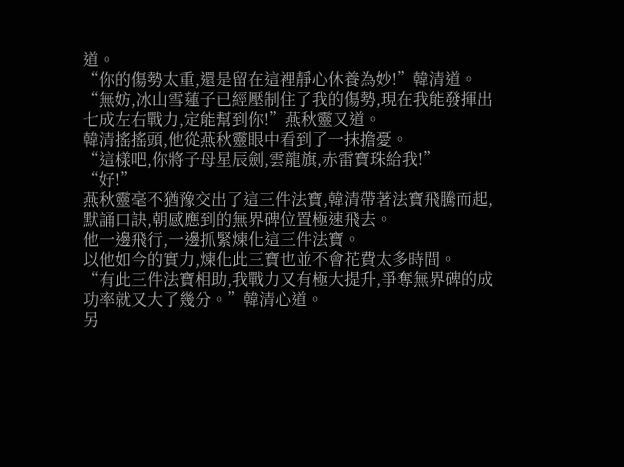道。
“你的傷勢太重,還是留在這裡靜心休養為妙!”韓清道。
“無妨,冰山雪蓮子已經壓制住了我的傷勢,現在我能發揮出七成左右戰力,定能幫到你!”燕秋靈又道。
韓清搖搖頭,他從燕秋靈眼中看到了一抹擔憂。
“這樣吧,你將子母星辰劍,雲龍旗,赤雷寶珠給我!”
“好!”
燕秋靈毫不猶豫交出了這三件法寶,韓清帶著法寶飛騰而起,默誦口訣,朝感應到的無界碑位置極速飛去。
他一邊飛行,一邊抓緊煉化這三件法寶。
以他如今的實力,煉化此三寶也並不會花費太多時間。
“有此三件法寶相助,我戰力又有極大提升,爭奪無界碑的成功率就又大了幾分。”韓清心道。
另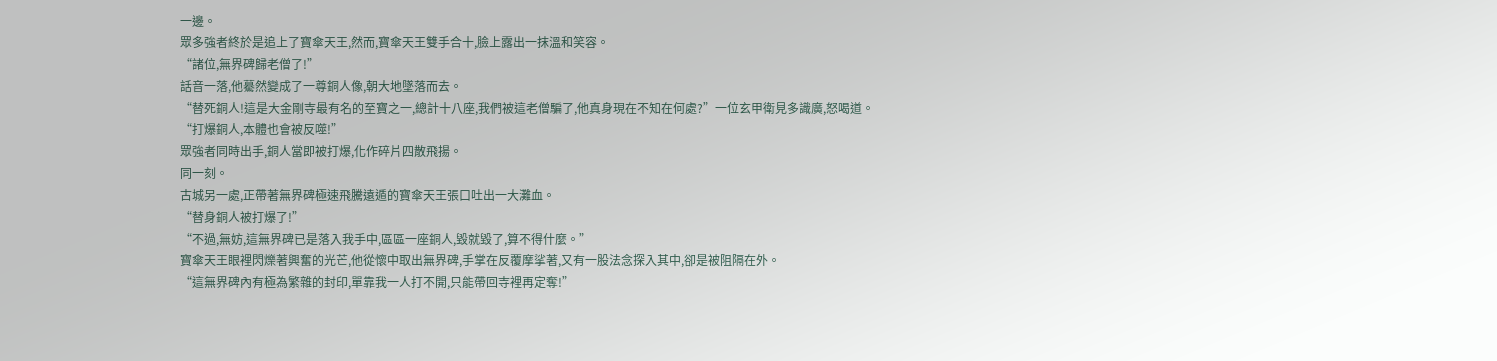一邊。
眾多強者終於是追上了寶傘天王,然而,寶傘天王雙手合十,臉上露出一抹溫和笑容。
“諸位,無界碑歸老僧了!”
話音一落,他驀然變成了一尊銅人像,朝大地墜落而去。
“替死銅人!這是大金剛寺最有名的至寶之一,總計十八座,我們被這老僧騙了,他真身現在不知在何處?”一位玄甲衛見多識廣,怒喝道。
“打爆銅人,本體也會被反噬!”
眾強者同時出手,銅人當即被打爆,化作碎片四散飛揚。
同一刻。
古城另一處,正帶著無界碑極速飛騰遠遁的寶傘天王張口吐出一大灘血。
“替身銅人被打爆了!”
“不過,無妨,這無界碑已是落入我手中,區區一座銅人,毀就毀了,算不得什麼。”
寶傘天王眼裡閃爍著興奮的光芒,他從懷中取出無界碑,手掌在反覆摩挲著,又有一股法念探入其中,卻是被阻隔在外。
“這無界碑內有極為繁雜的封印,單靠我一人打不開,只能帶回寺裡再定奪!”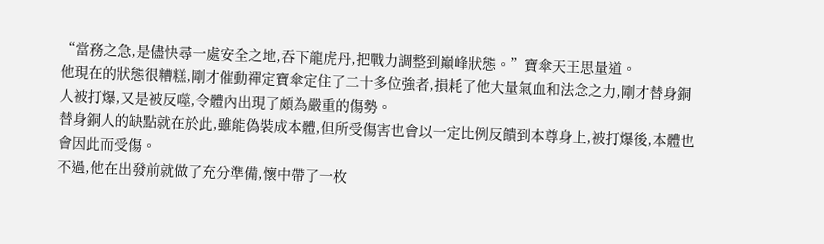“當務之急,是儘快尋一處安全之地,吞下龍虎丹,把戰力調整到巔峰狀態。”寶傘天王思量道。
他現在的狀態很糟糕,剛才催動禪定寶傘定住了二十多位強者,損耗了他大量氣血和法念之力,剛才替身銅人被打爆,又是被反噬,令體內出現了頗為嚴重的傷勢。
替身銅人的缺點就在於此,雖能偽裝成本體,但所受傷害也會以一定比例反饋到本尊身上,被打爆後,本體也會因此而受傷。
不過,他在出發前就做了充分準備,懷中帶了一枚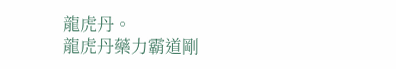龍虎丹。
龍虎丹藥力霸道剛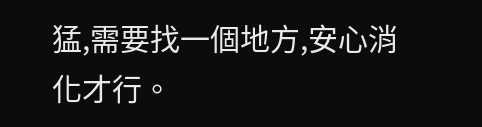猛,需要找一個地方,安心消化才行。